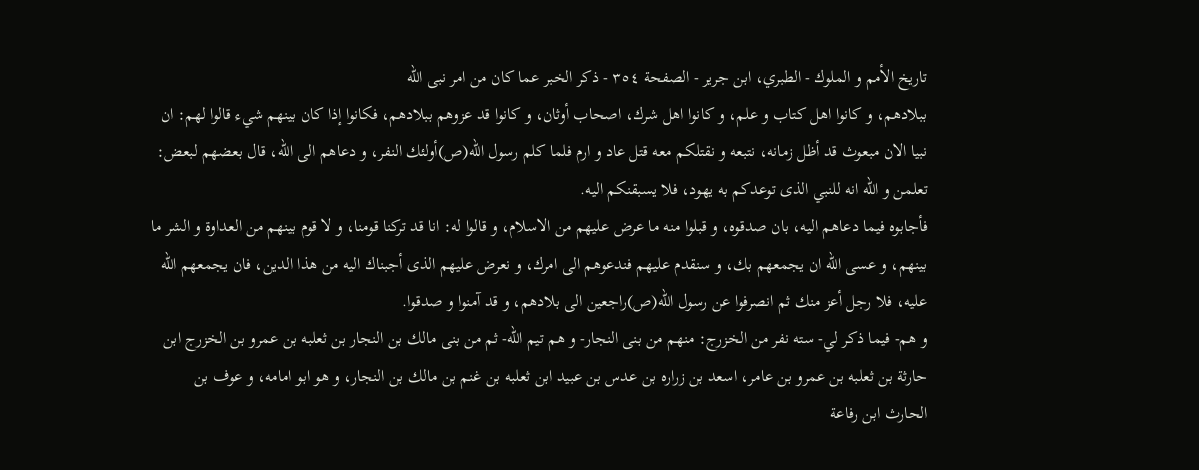تاريخ الأمم و الملوك - الطبري، ابن جرير - الصفحة ٣٥٤ - ذكر الخبر عما كان من امر نبى الله
ببلادهم، و كانوا اهل كتاب و علم، و كانوا اهل شرك، اصحاب أوثان، و كانوا قد عزوهم ببلادهم، فكانوا إذا كان بينهم شيء قالوا لهم: ان نبيا الان مبعوث قد أظل زمانه، نتبعه و نقتلكم معه قتل عاد و ارم فلما كلم رسول الله(ص)أولئك النفر، و دعاهم الى الله، قال بعضهم لبعض: تعلمن و الله انه للنبي الذى توعدكم به يهود، فلا يسبقنكم اليه.
فأجابوه فيما دعاهم اليه، بان صدقوه، و قبلوا منه ما عرض عليهم من الاسلام، و قالوا له: انا قد تركنا قومنا، و لا قوم بينهم من العداوة و الشر ما بينهم، و عسى الله ان يجمعهم بك، و سنقدم عليهم فندعوهم الى امرك، و نعرض عليهم الذى أجبناك اليه من هذا الدين، فان يجمعهم الله عليه، فلا رجل أعز منك ثم انصرفوا عن رسول الله(ص)راجعين الى بلادهم، و قد آمنوا و صدقوا.
و هم- فيما ذكر لي- سته نفر من الخزرج: منهم من بنى النجار- و هم تيم الله- ثم من بنى مالك بن النجار بن ثعلبه بن عمرو بن الخزرج ابن حارثة بن ثعلبه بن عمرو بن عامر، اسعد بن زراره بن عدس بن عبيد ابن ثعلبه بن غنم بن مالك بن النجار، و هو ابو امامه، و عوف بن الحارث ابن رفاعة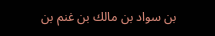بن سواد بن مالك بن غنم بن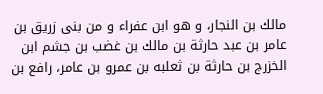مالك بن النجار، و هو ابن عفراء و من بنى زريق بن عامر بن عبد حارثة بن مالك بن غضب بن جشم ابن الخزرج بن حارثة بن ثعلبه بن عمرو بن عامر، رافع بن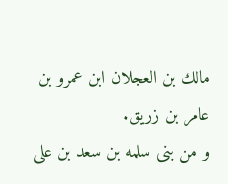مالك بن العجلان ابن عمرو بن عامر بن زريق.
و من بنى سلمه بن سعد بن على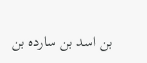بن اسد بن سارده بن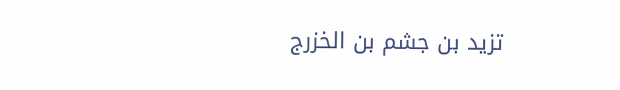تزيد بن جشم بن الخزرج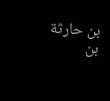بن حارثة بن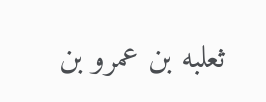ثعلبه بن عمرو بن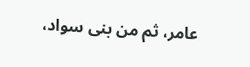عامر، ثم من بنى سواد،